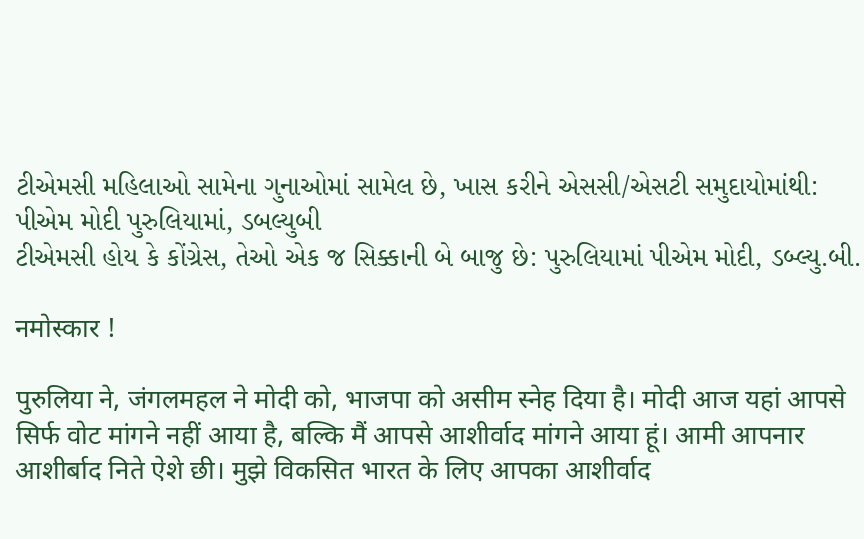ટીએમસી મહિલાઓ સામેના ગુનાઓમાં સામેલ છે, ખાસ કરીને એસસી/એસટી સમુદાયોમાંથી: પીએમ મોદી પુરુલિયામાં, ડબલ્યુબી
ટીએમસી હોય કે કોંગ્રેસ, તેઓ એક જ સિક્કાની બે બાજુ છે: પુરુલિયામાં પીએમ મોદી, ડબ્લ્યુ.બી.

नमोस्कार !

पुरुलिया ने, जंगलमहल ने मोदी को, भाजपा को असीम स्नेह दिया है। मोदी आज यहां आपसे सिर्फ वोट मांगने नहीं आया है, बल्कि मैं आपसे आशीर्वाद मांगने आया हूं। आमी आपनार आशीर्बाद निते ऐशे छी। मुझे विकसित भारत के लिए आपका आशीर्वाद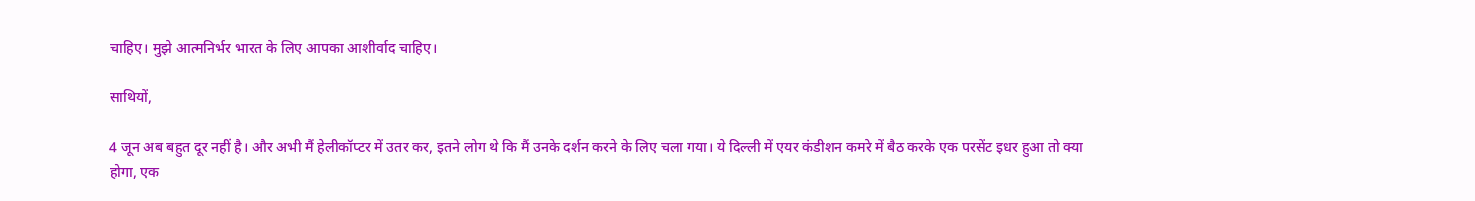चाहिए। मुझे आत्मनिर्भर भारत के लिए आपका आशीर्वाद चाहिए।

साथियों,

4 जून अब बहुत दूर नहीं है। और अभी मैं हेलीकॉप्टर में उतर कर, इतने लोग थे कि मैं उनके दर्शन करने के लिए चला गया। ये दिल्ली में एयर कंडीशन कमरे में बैठ करके एक परसेंट इधर हुआ तो क्या होगा, एक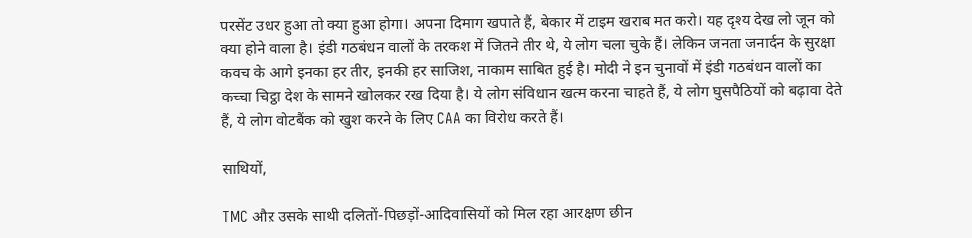परसेंट उधर हुआ तो क्या हुआ होगा। अपना दिमाग खपाते हैं, बेकार में टाइम खराब मत करो। यह दृश्य देख लो जून को क्या होने वाला है। इंडी गठबंधन वालों के तरकश में जितने तीर थे, ये लोग चला चुके हैं। लेकिन जनता जनार्दन के सुरक्षा कवच के आगे इनका हर तीर, इनकी हर साजिश, नाकाम साबित हुई है। मोदी ने इन चुनावों में इंडी गठबंधन वालों का कच्चा चिट्ठा देश के सामने खोलकर रख दिया है। ये लोग संविधान खत्म करना चाहते हैं, ये लोग घुसपैठियों को बढ़ावा देते हैं, ये लोग वोटबैंक को खुश करने के लिए CAA का विरोध करते हैं।

साथियों,

TMC औऱ उसके साथी दलितों-पिछड़ों-आदिवासियों को मिल रहा आरक्षण छीन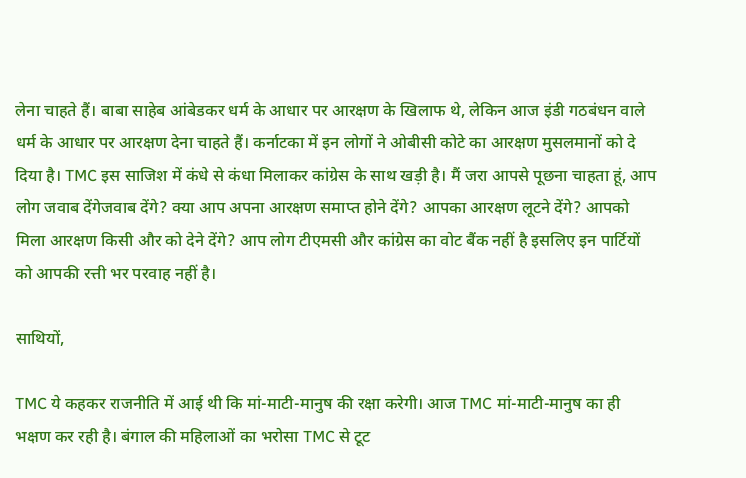लेना चाहते हैं। बाबा साहेब आंबेडकर धर्म के आधार पर आरक्षण के खिलाफ थे, लेकिन आज इंडी गठबंधन वाले धर्म के आधार पर आरक्षण देना चाहते हैं। कर्नाटका में इन लोगों ने ओबीसी कोटे का आरक्षण मुसलमानों को दे दिया है। TMC इस साजिश में कंधे से कंधा मिलाकर कांग्रेस के साथ खड़ी है। मैं जरा आपसे पूछना चाहता हूं, आप लोग जवाब देंगेजवाब देंगे? क्या आप अपना आरक्षण समाप्त होने देंगे? आपका आरक्षण लूटने देंगे? आपको मिला आरक्षण किसी और को देने देंगे? आप लोग टीएमसी और कांग्रेस का वोट बैंक नहीं है इसलिए इन पार्टियों को आपकी रत्ती भर परवाह नहीं है।

साथियों,

TMC ये कहकर राजनीति में आई थी कि मां-माटी-मानुष की रक्षा करेगी। आज TMC मां-माटी-मानुष का ही भक्षण कर रही है। बंगाल की महिलाओं का भरोसा TMC से टूट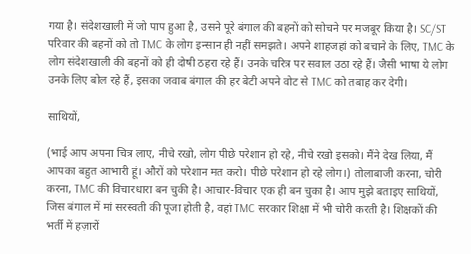गया है। संदेशखाली में जो पाप हुआ है, उसने पूरे बंगाल की बहनों को सोचने पर मजबूर किया है। SC/ST परिवार की बहनों को तो TMC के लोग इन्सान ही नहीं समझते। अपने शाहजहां को बचाने के लिए, TMC के लोग संदेशखाली की बहनों को ही दोषी ठहरा रहे हैं। उनके चरित्र पर सवाल उठा रहे हैं। जैसी भाषा ये लोग उनके लिए बोल रहे हैं, इसका जवाब बंगाल की हर बेटी अपने वोट से TMC को तबाह कर देगी।

साथियों,

(भाई आप अपना चित्र लाए, नीचे रखो, लोग पीछे परेशान हो रहे, नीचे रखो इसको। मैंने देख लिया, मैं आपका बहुत आभारी हूं। औरों को परेशान मत करो। पीछे परेशान हो रहे लोग।) तोलाबाजी करना, चोरी करना, TMC की विचारधारा बन चुकी है। आचार-विचार एक ही बन चुका है। आप मुझे बताइए साथियों, जिस बंगाल में मां सरस्वती की पूजा होती है, वहां TMC सरकार शिक्षा में भी चोरी करती है। शिक्षकों की भर्ती में हज़ारों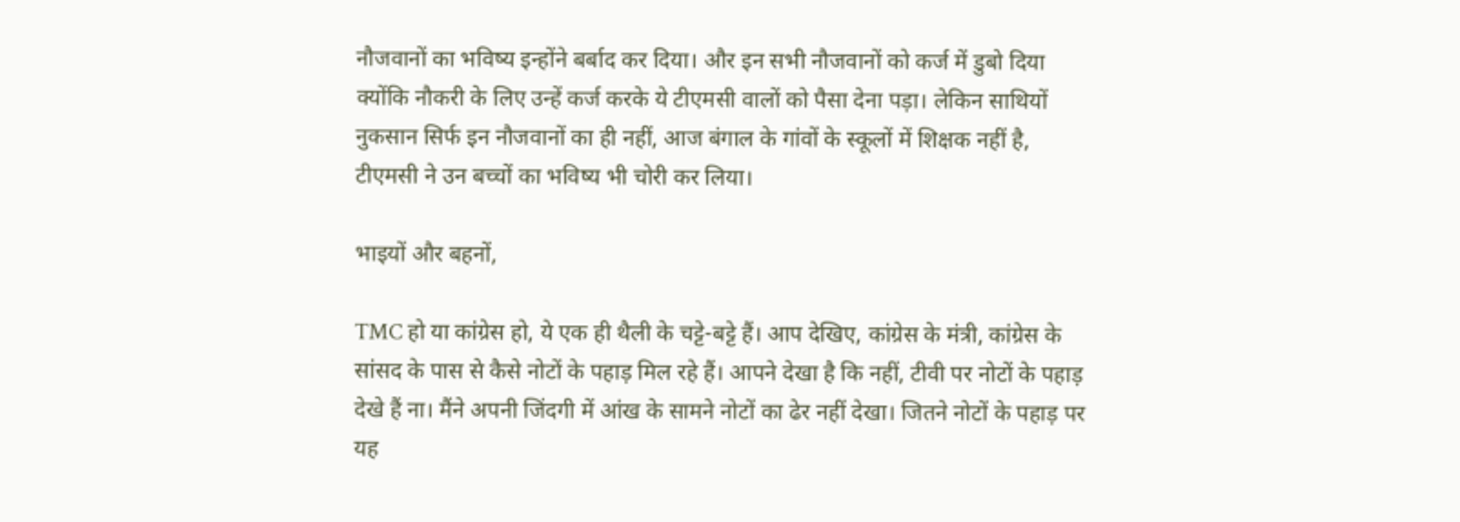नौजवानों का भविष्य इन्होंने बर्बाद कर दिया। और इन सभी नौजवानों को कर्ज में डुबो दिया क्योंकि नौकरी के लिए उन्हें कर्ज करके ये टीएमसी वालों को पैसा देना पड़ा। लेकिन साथियों नुकसान सिर्फ इन नौजवानों का ही नहीं, आज बंगाल के गांवों के स्कूलों में शिक्षक नहीं है, टीएमसी ने उन बच्चों का भविष्य भी चोरी कर लिया।

भाइयों और बहनों,

TMC हो या कांग्रेस हो, ये एक ही थैली के चट्टे-बट्टे हैं। आप देखिए, कांग्रेस के मंत्री, कांग्रेस के सांसद के पास से कैसे नोटों के पहाड़ मिल रहे हैं। आपने देखा है कि नहीं, टीवी पर नोटों के पहाड़ देखे हैं ना। मैंने अपनी जिंदगी में आंख के सामने नोटों का ढेर नहीं देखा। जितने नोटों के पहाड़ पर यह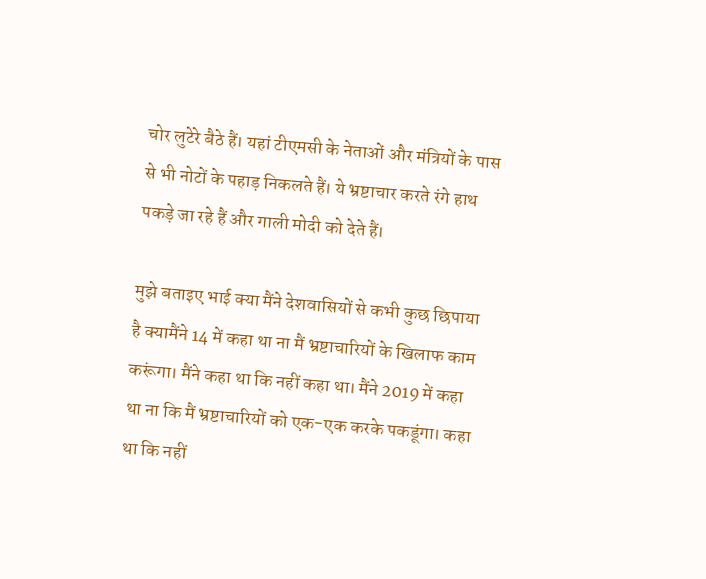चोर लुटेरे बैठे हैं। यहां टीएमसी के नेताओं और मंत्रियों के पास से भी नोटों के पहाड़ निकलते हैं। ये भ्रष्टाचार करते रंगे हाथ पकड़े जा रहे हैं और गाली मोदी को देते हैं।

मुझे बताइए भाई क्या मैंने देशवासियों से कभी कुछ छिपाया है क्यामैंने 14 में कहा था ना मैं भ्रष्टाचारियों के खिलाफ काम करूंगा। मैंने कहा था कि नहीं कहा था। मैंने 2019 में कहा था ना कि मैं भ्रष्टाचारियों को एक-एक करके पकडूंगा। कहा था कि नहीं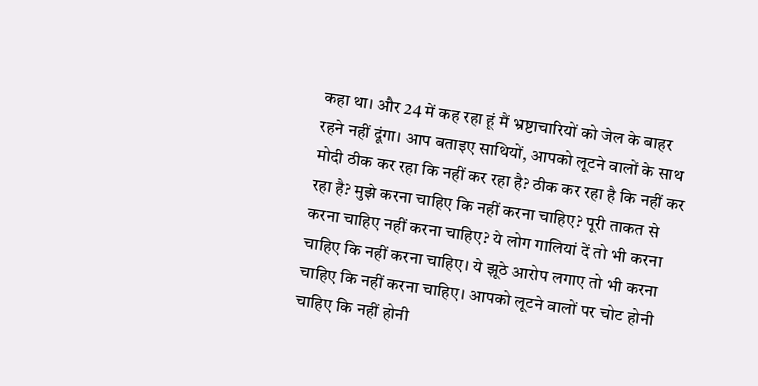कहा था। और 24 में कह रहा हूं मैं भ्रष्टाचारियों को जेल के बाहर रहने नहीं दूंगा। आप बताइए साथियों, आपको लूटने वालों के साथ मोदी ठीक कर रहा कि नहीं कर रहा है? ठीक कर रहा है कि नहीं कर रहा है? मुझे करना चाहिए कि नहीं करना चाहिए? पूरी ताकत से करना चाहिए नहीं करना चाहिए? ये लोग गालियां दें तो भी करना चाहिए कि नहीं करना चाहिए। ये झूठे आरोप लगाए तो भी करना चाहिए कि नहीं करना चाहिए। आपको लूटने वालों पर चोट होनी चाहिए कि नहीं होनी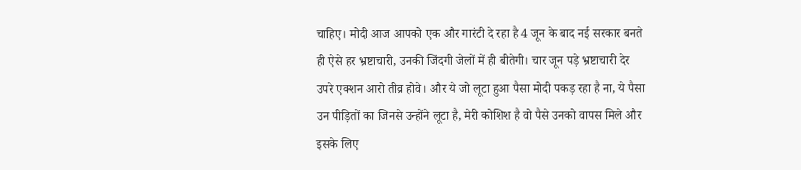चाहिए। मोदी आज आपको एक और गारंटी दे रहा है 4 जून के बाद नई सरकार बनते ही ऐसे हर भ्रष्टाचारी, उनकी जिंदगी जेलों में ही बीतेगी। चार जून पड़े भ्रष्टाचारी देर उपरे एक्शन आरो तीव्र होवे। और ये जो लूटा हुआ पैसा मोदी पकड़ रहा है ना, ये पैसा उन पीड़ितों का जिनसे उन्होंने लूटा है, मेरी कोशिश है वो पैसे उनको वापस मिले और इसके लिए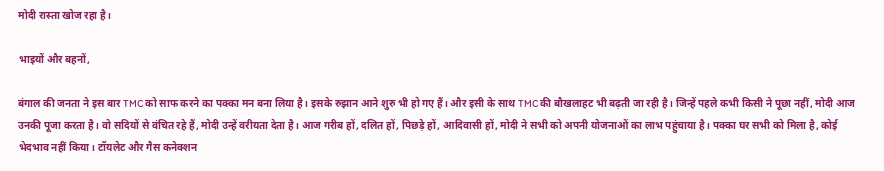मोदी रास्ता खोज रहा है।

भाइयों और बहनों,

बंगाल की जनता ने इस बार TMC को साफ करने का पक्का मन बना लिया है। इसके रुझान आने शुरु भी हो गए हैं। और इसी के साथ TMC की बौखलाहट भी बढ़ती जा रही है। जिन्हें पहले कभी किसी ने पूछा नहीं, मोदी आज उनकी पूजा करता है। वो सदियों से वंचित रहे हैं, मोदी उन्हें वरीयता देता है। आज गरीब हों, दलित हों, पिछड़े हों, आदिवासी हों, मोदी ने सभी को अपनी योजनाओं का लाभ पहुंचाया है। पक्का घर सभी को मिला है, कोई भेदभाव नहीं किया। टॉयलेट और गैस कनेक्शन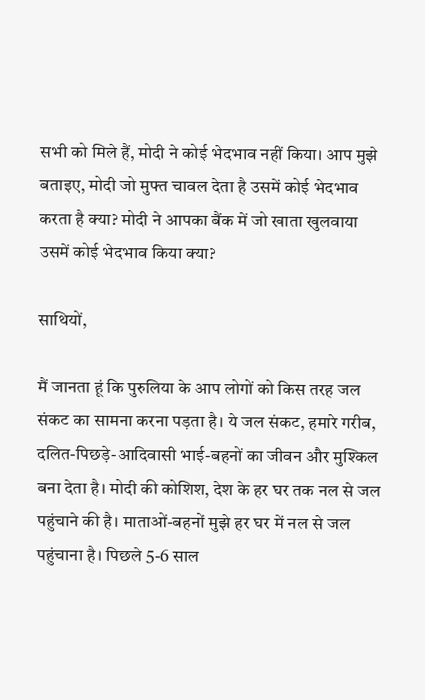सभी को मिले हैं, मोदी ने कोई भेदभाव नहीं किया। आप मुझे बताइए, मोदी जो मुफ्त चावल देता है उसमें कोई भेदभाव करता है क्या? मोदी ने आपका बैंक में जो खाता खुलवाया उसमें कोई भेदभाव किया क्या?

साथियों,

मैं जानता हूं कि पुरुलिया के आप लोगों को किस तरह जल संकट का सामना करना पड़ता है। ये जल संकट, हमारे गरीब, दलित-पिछड़े-आदिवासी भाई-बहनों का जीवन और मुश्किल बना देता है। मोदी की कोशिश, देश के हर घर तक नल से जल पहुंचाने की है। माताओं-बहनों मुझे हर घर में नल से जल पहुंचाना है। पिछले 5-6 साल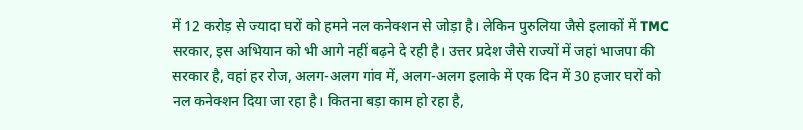में 12 करोड़ से ज्यादा घरों को हमने नल कनेक्शन से जोड़ा है। लेकिन पुरुलिया जैसे इलाकों में TMC सरकार, इस अभियान को भी आगे नहीं बढ़ने दे रही है। उत्तर प्रदेश जैसे राज्यों में जहां भाजपा की सरकार है, वहां हर रोज, अलग-अलग गांव में, अलग-अलग इलाके में एक दिन में 30 हजार घरों को नल कनेक्शन दिया जा रहा है। कितना बड़ा काम हो रहा है,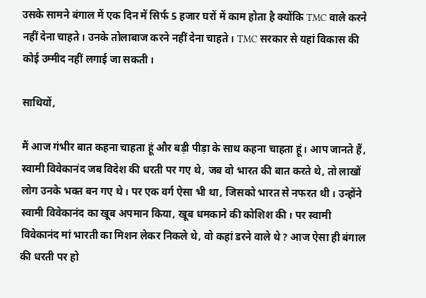उसके सामने बंगाल में एक दिन में सिर्फ 5 हजार घरों में काम होता है क्योंकि TMC वाले करने नहीं देना चाहते। उनके तोलाबाज करने नहीं देना चाहते। TMC सरकार से यहां विकास की कोई उम्मीद नहीं लगाई जा सकती।

साथियों,

मैं आज गंभीर बात कहना चाहता हूं और बड़ी पीड़ा के साथ कहना चाहता हूं। आप जानते हैं, स्वामी विवेकानंद जब विदेश की धरती पर गए थे, जब वो भारत की बात करते थे, तो लाखों लोग उनके भक्त बन गए थे। पर एक वर्ग ऐसा भी था, जिसको भारत से नफरत थी। उन्होंने स्वामी विवेकानंद का खूब अपमान किया, खूब धमकाने की कोशिश की। पर स्वामी विवेकानंद मां भारती का मिशन लेकर निकले थे, वो कहां डरने वाले थे? आज ऐसा ही बंगाल की धरती पर हो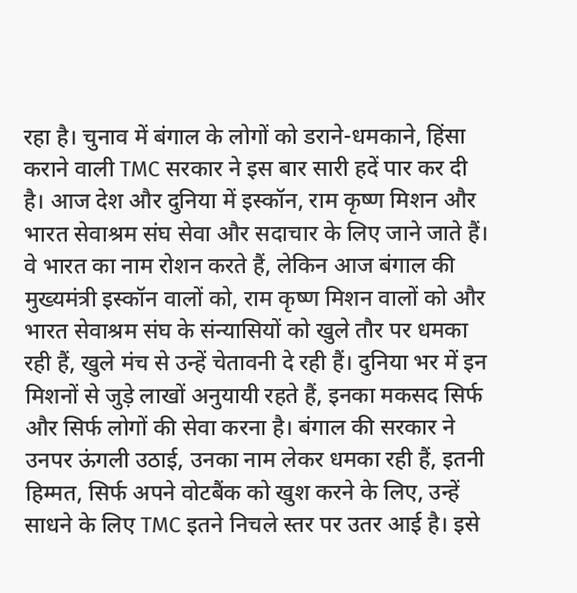रहा है। चुनाव में बंगाल के लोगों को डराने-धमकाने, हिंसा कराने वाली TMC सरकार ने इस बार सारी हदें पार कर दी है। आज देश और दुनिया में इस्कॉन, राम कृष्ण मिशन और भारत सेवाश्रम संघ सेवा और सदाचार के लिए जाने जाते हैं। वे भारत का नाम रोशन करते हैं, लेकिन आज बंगाल की मुख्यमंत्री इस्कॉन वालों को, राम कृष्ण मिशन वालों को और भारत सेवाश्रम संघ के संन्यासियों को खुले तौर पर धमका रही हैं, खुले मंच से उन्हें चेतावनी दे रही हैं। दुनिया भर में इन मिशनों से जुड़े लाखों अनुयायी रहते हैं, इनका मकसद सिर्फ और सिर्फ लोगों की सेवा करना है। बंगाल की सरकार ने उनपर ऊंगली उठाई, उनका नाम लेकर धमका रही हैं, इतनी हिम्मत, सिर्फ अपने वोटबैंक को खुश करने के लिए, उन्हें साधने के लिए TMC इतने निचले स्तर पर उतर आई है। इसे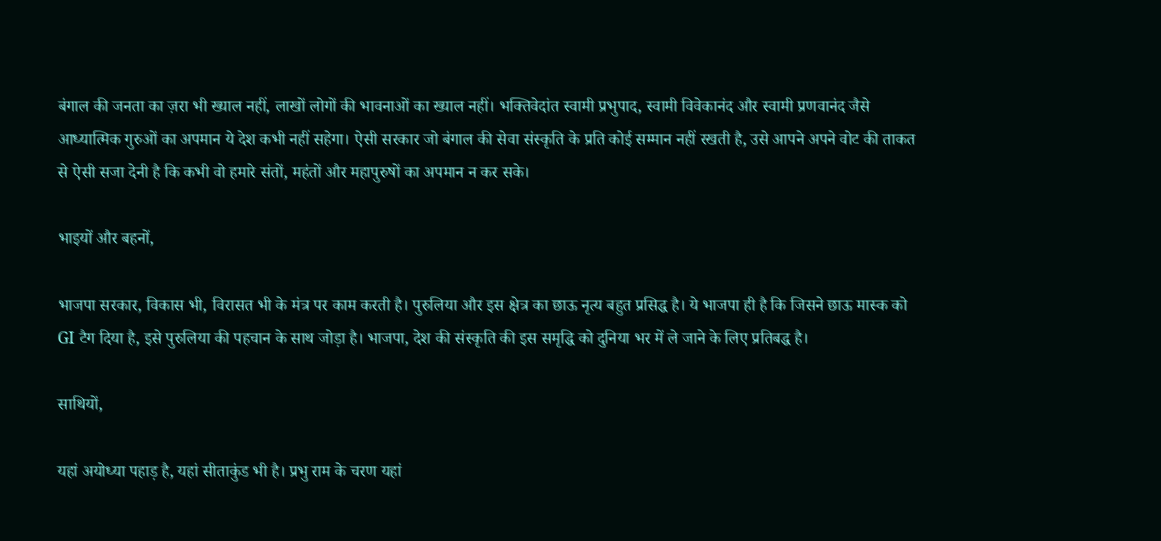बंगाल की जनता का ज़रा भी ख्याल नहीं, लाखों लोगों की भावनाओं का ख्याल नहीं। भक्तिवेदांत स्वामी प्रभुपाद, स्वामी विवेकानंद और स्वामी प्रणवानंद जैसे आध्यात्मिक गुरुओं का अपमान ये देश कभी नहीं सहेगा। ऐसी सरकार जो बंगाल की सेवा संस्कृति के प्रति कोई सम्मान नहीं रखती है, उसे आपने अपने वोट की ताकत से ऐसी सजा देनी है कि कभी वो हमारे संतों, महंतों और महापुरुषों का अपमान न कर सके।

भाइयों और बहनों,

भाजपा सरकार, विकास भी, विरासत भी के मंत्र पर काम करती है। पुरुलिया और इस क्षेत्र का छाऊ नृत्य बहुत प्रसिद्ध है। ये भाजपा ही है कि जिसने छाऊ मास्क को GI टैग दिया है, इसे पुरुलिया की पहचान के साथ जोड़ा है। भाजपा, देश की संस्कृति की इस समृद्धि को दुनिया भर में ले जाने के लिए प्रतिबद्ध है।

साथियों,

यहां अयोध्या पहाड़ है, यहां सीताकुंड भी है। प्रभु राम के चरण यहां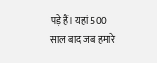पड़े हैं। यहां 500 साल बाद जब हमारे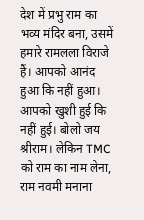देश में प्रभु राम का भव्य मंदिर बना, उसमें हमारे रामलला विराजे हैं। आपको आनंद हुआ कि नहीं हुआ। आपको खुशी हुई कि नहीं हुई। बोलो जय श्रीराम। लेकिन TMC को राम का नाम लेना, राम नवमी मनाना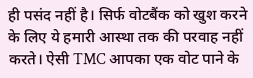ही पसंद नहीं है। सिर्फ वोटबैंक को खुश करने के लिए ये हमारी आस्था तक की परवाह नहीं करते। ऐसी TMC आपका एक वोट पाने के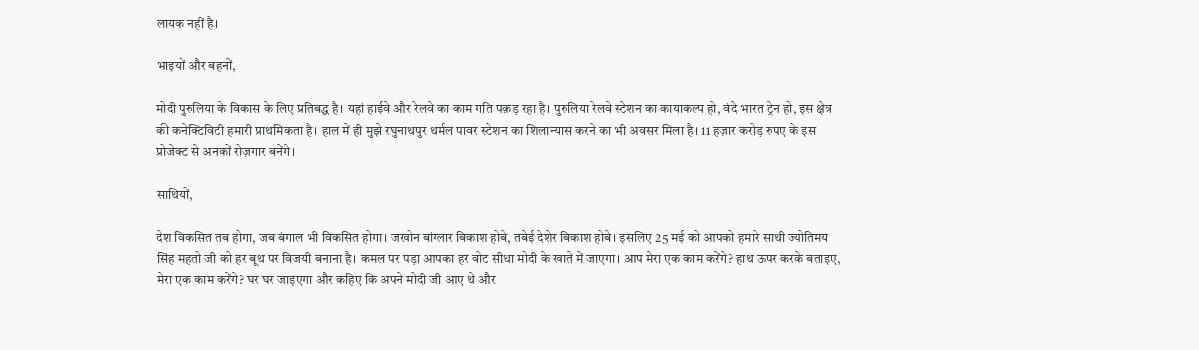लायक नहीं है।

भाइयों और बहनों,

मोदी पुरुलिया के विकास के लिए प्रतिबद्ध है। यहां हाईवे और रेलवे का काम गति पक़ड़ रहा है। पुरुलिया रेलवे स्टेशन का कायाकल्प हो, वंदे भारत ट्रेन हो, इस क्षेत्र की कनेक्टिविटी हमारी प्राथमिकता है। हाल में ही मुझे रघुनाथपुर थर्मल पावर स्टेशन का शिलान्यास करने का भी अवसर मिला है। 11 हज़ार करोड़ रुपए के इस प्रोजेक्ट से अनकों रोज़गार बनेंगे।

साथियों,

देश विकसित तब होगा, जब बंगाल भी विकसित होगा। जखोन बांग्लार बिकाश होबे, तबेई देशेर बिकाश होबे। इसलिए 25 मई को आपको हमारे साथी ज्योतिमय सिंह महतो जी को हर बूथ पर विजयी बनाना है। कमल पर पड़ा आपका हर वोट सीधा मोदी के खाते में जाएगा। आप मेरा एक काम करेंगे? हाथ ऊपर करके बताइए, मेरा एक काम करेंगे? घर घर जाइएगा और कहिए कि अपने मोदी जी आए थे और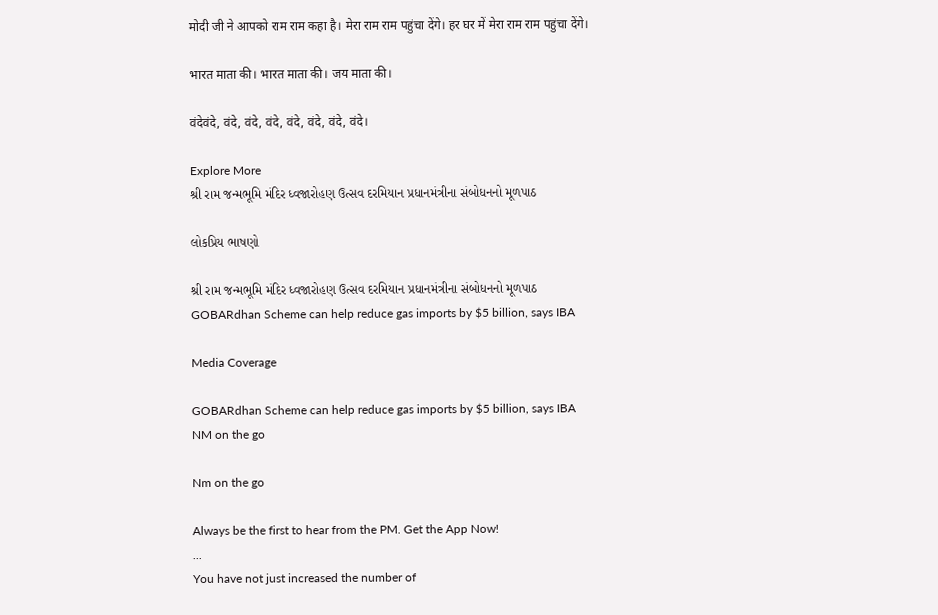मोदी जी ने आपको राम राम कहा है। मेरा राम राम पहुंचा देंगे। हर घर में मेरा राम राम पहुंचा देंगे।

भारत माता की। भारत माता की। जय माता की।

वंदेवंदे, वंदे, वंदे, वंदे, वंदे, वंदे, वंदे, वंदे।

Explore More
શ્રી રામ જન્મભૂમિ મંદિર ધ્વજારોહણ ઉત્સવ દરમિયાન પ્રધાનમંત્રીના સંબોધનનો મૂળપાઠ

લોકપ્રિય ભાષણો

શ્રી રામ જન્મભૂમિ મંદિર ધ્વજારોહણ ઉત્સવ દરમિયાન પ્રધાનમંત્રીના સંબોધનનો મૂળપાઠ
GOBARdhan Scheme can help reduce gas imports by $5 billion, says IBA

Media Coverage

GOBARdhan Scheme can help reduce gas imports by $5 billion, says IBA
NM on the go

Nm on the go

Always be the first to hear from the PM. Get the App Now!
...
You have not just increased the number of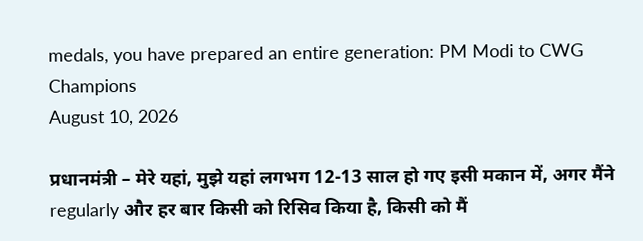medals, you have prepared an entire generation: PM Modi to CWG Champions
August 10, 2026

प्रधानमंत्री – मेरे यहां, मुझे यहां लगभग 12-13 साल हो गए इसी मकान में, अगर मैंने regularly और हर बार किसी को रिसिव किया है, किसी को मैं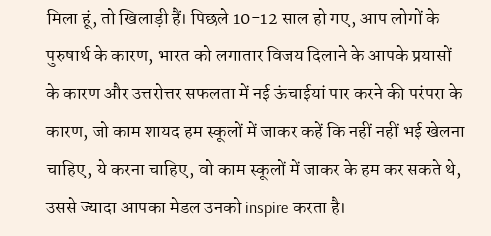मिला हूं, तो खिलाड़ी हैं। पिछले 10-12 साल हो गए, आप लोगों के पुरुषार्थ के कारण, भारत को लगातार विजय दिलाने के आपके प्रयासों के कारण और उत्तरोत्तर सफलता में नई ऊंचाईयां पार करने की परंपरा के कारण, जो काम शायद हम स्कूलों में जाकर कहें कि नहीं नहीं भई खेलना चाहिए, ये करना चाहिए, वो काम स्कूलों में जाकर के हम कर सकते थे, उससे ज्यादा आपका मेडल उनको inspire करता है।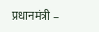प्रधानमंत्री –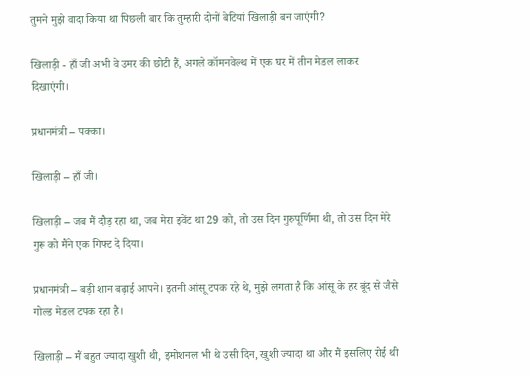तुमने मुझे वादा किया था पिछली बार कि तुम्हारी दोनों बेटियां खिलाड़ी बन जाएंगी?

खिलाड़ी - हाँ जी अभी वे उमर की छोटी हैं, अगले कॉमनवेल्थ में एक घर में तीन मेडल लाकर दिखाएंगी।

प्रधानमंत्री – पक्का।

खिलाड़ी – हाँ जी।

खिलाड़ी – जब मैं दौड़ रहा था, जब मेरा इवेंट था 29 को, तो उस दिन गुरुपूर्णिमा थी, तो उस दिन मेरे गुरू को मैंने एक गिफ्ट दे दिया।

प्रधानमंत्री – बड़ी शान बढ़ाई आपने। इतनी आंसू टपक रहे थे, मुझे लगता है कि आंसू के हर बूंद से जैसे गोल्ड मेडल टपक रहा है।

खिलाड़ी – मैं बहुत ज्यादा खुशी थी, इमोशनल भी थे उसी दिन, खुशी ज्यादा था और मैं इसलिए रोई थी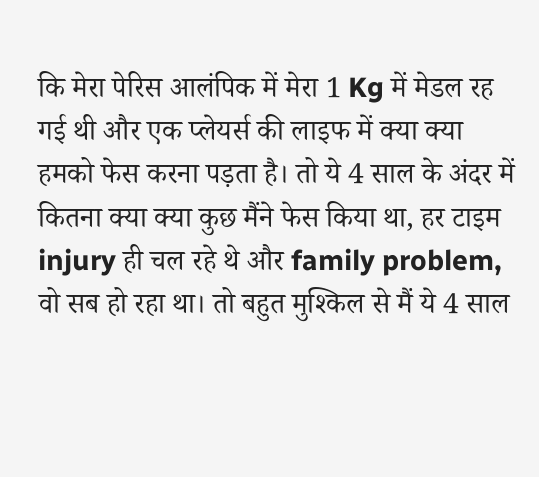कि मेरा पेरिस आलंपिक में मेरा 1 Kg में मेडल रह गई थी और एक प्लेयर्स की लाइफ में क्या क्या हमको फेस करना पड़ता है। तो ये 4 साल के अंदर में कितना क्या क्या कुछ मैंने फेस किया था, हर टाइम injury ही चल रहे थे और family problem, वो सब हो रहा था। तो बहुत मुश्किल से मैं ये 4 साल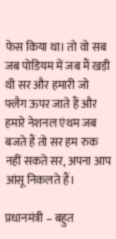फेस किया था। तो वो सब जब पोडियम में जब मैं खड़ी थी सर और हमारी जो फ्लैग ऊपर जाते हैं और हमारे नेशनल एंथम जब बजते हैं तो सर हम रुक नहीं सकते सर, अपना आप आंसू निकलते हैं।

प्रधानमंत्री – बहुत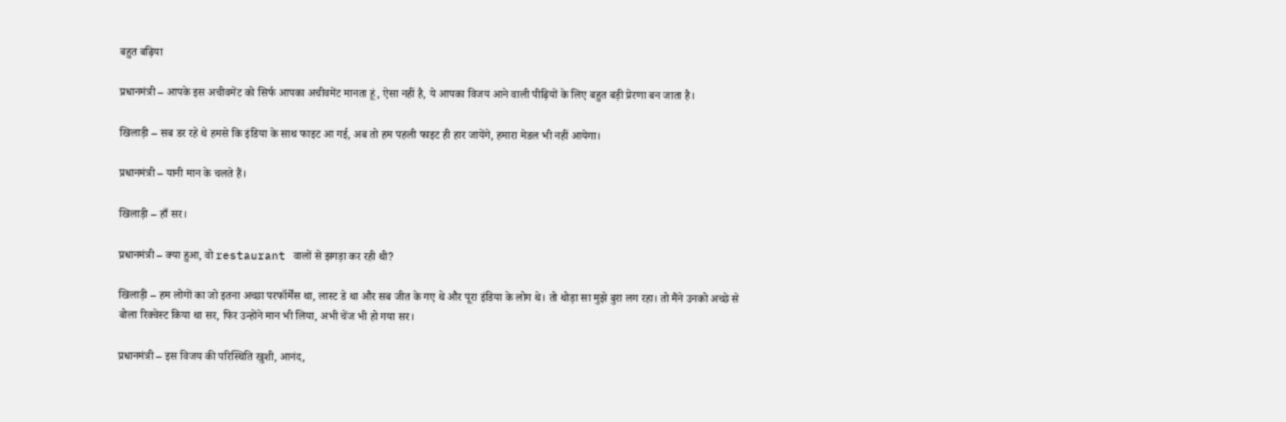बहुत बढ़िया

प्रधानमंत्री – आपके इस अचीवमेंट को सिर्फ आपका अचीवमेंट मानता हूं, ऐसा नहीं है, ये आपका विजय आने वाली पीढ़ियों के लिए बहुत बड़ी प्रेरणा बन जाता है।

खिलाड़ी – सब डर रहे थे हमसे कि इंडिया के साथ फाइट आ गई, अब तो हम पहली फाइट ही हार जायेंगे, हमारा मेडल भी नहीं आयेगा।

प्रधानमंत्री – यानी मान के चलते हैं।

खिलाड़ी – हाँ सर।

प्रधानमंत्री – क्या हुआ, वो restaurant वालों से झगड़ा कर रही थी?

खिलाड़ी – हम लोगों का जो इतना अच्छा परफॉर्मेंस था, लास्ट डे था और सब जीत के गए थे और पूरा इंडिया के लोग थे। तो थोड़ा सा मुझे बुरा लग रहा। तो मैंने उनको अच्छे से बोला रिक्वेस्ट किया था सर, फिर उन्होंने मान भी लिया, अभी चेंज भी हो गया सर।

प्रधानमंत्री – इस विजय की परिस्थिति खुशी, आनंद,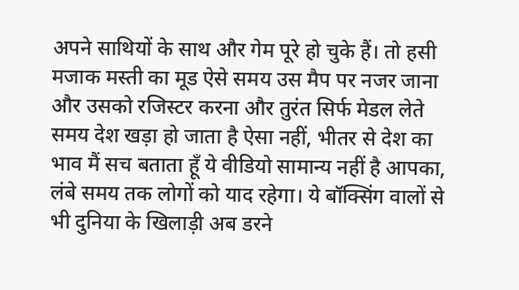अपने साथियों के साथ और गेम पूरे हो चुके हैं। तो हसी मजाक मस्ती का मूड ऐसे समय उस मैप पर नजर जाना और उसको रजिस्टर करना और तुरंत सिर्फ मेडल लेते समय देश खड़ा हो जाता है ऐसा नहीं, भीतर से देश का भाव मैं सच बताता हूँ ये वीडियो सामान्य नहीं है आपका, लंबे समय तक लोगों को याद रहेगा। ये बॉक्सिंग वालों से भी दुनिया के खिलाड़ी अब डरने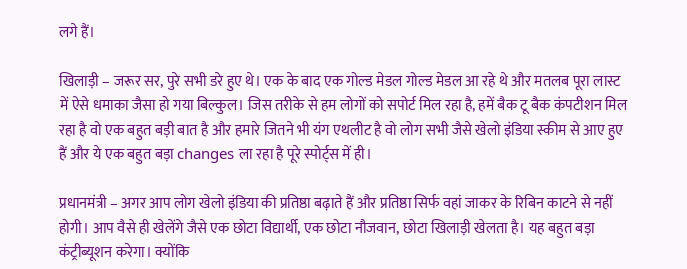लगे हैं।

खिलाड़ी – जरूर सर, पुरे सभी डरे हुए थे। एक के बाद एक गोल्ड मेडल गोल्ड मेडल आ रहे थे और मतलब पूरा लास्ट में ऐसे धमाका जैसा हो गया बिल्कुल। जिस तरीके से हम लोगों को सपोर्ट मिल रहा है, हमें बैक टू बैक कंपटीशन मिल रहा है वो एक बहुत बड़ी बात है और हमारे जितने भी यंग एथलीट है वो लोग सभी जैसे खेलो इंडिया स्कीम से आए हुए हैं और ये एक बहुत बड़ा changes ला रहा है पूरे स्पोर्ट्स में ही।

प्रधानमंत्री – अगर आप लोग खेलो इंडिया की प्रतिष्ठा बढ़ाते हैं और प्रतिष्ठा सिर्फ वहां जाकर के रिबिन काटने से नहीं होगी। आप वैसे ही खेलेंगे जैसे एक छोटा विद्यार्थी, एक छोटा नौजवान, छोटा खिलाड़ी खेलता है। यह बहुत बड़ा कंट्रीब्यूशन करेगा। क्योंकि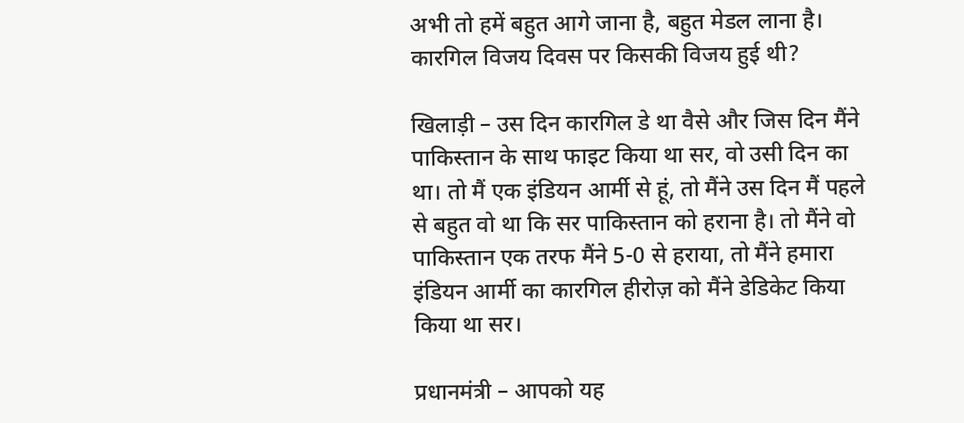अभी तो हमें बहुत आगे जाना है, बहुत मेडल लाना है। कारगिल विजय दिवस पर किसकी विजय हुई थी?

खिलाड़ी – उस दिन कारगिल डे था वैसे और जिस दिन मैंने पाकिस्तान के साथ फाइट किया था सर, वो उसी दिन का था। तो मैं एक इंडियन आर्मी से हूं, तो मैंने उस दिन मैं पहले से बहुत वो था कि सर पाकिस्तान को हराना है। तो मैंने वो पाकिस्तान एक तरफ मैंने 5-0 से हराया, तो मैंने हमारा इंडियन आर्मी का कारगिल हीरोज़ को मैंने डेडिकेट किया किया था सर।

प्रधानमंत्री – आपको यह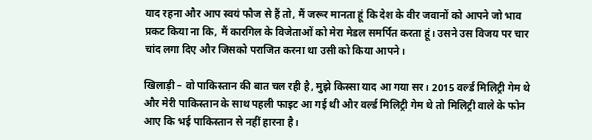याद रहना और आप स्वयं फौज से हैं तो, मैं जरूर मानता हूं कि देश के वीर जवानों को आपने जो भाव प्रकट किया ना कि, मैं कारगिल के विजेताओं को मेरा मेडल समर्पित करता हूं। उसने उस विजय पर चार चांद लगा दिए और जिसको पराजित करना था उसी को किया आपने।

खिलाड़ी – वो पाकिस्तान की बात चल रही है, मुझे किस्सा याद आ गया सर। 2015 वर्ल्ड मिलिट्री गेम थे और मेरी पाकिस्तान के साथ पहली फाइट आ गई थी और वर्ल्ड मिलिट्री गेम थे तो मिलिट्री वाले के फोन आए कि भई पाकिस्तान से नहीं हारना है।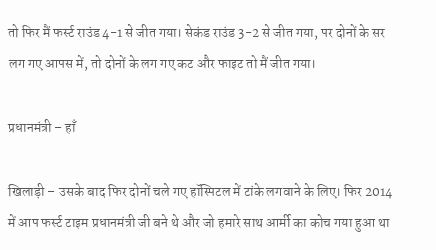तो फिर मैं फर्स्ट राउंड 4-1 से जीत गया। सेकंड राउंड 3-2 से जीत गया, पर दोनों के सर लग गए आपस में, तो दोनों के लग गए कट और फाइट तो मैं जीत गया।

प्रधानमंत्री – हाँ

खिलाड़ी – उसके बाद फिर दोनों चले गए हॉस्पिटल में टांके लगवाने के लिए। फिर 2014 में आप फर्स्ट टाइम प्रधानमंत्री जी बने थे और जो हमारे साथ आर्मी का कोच गया हुआ था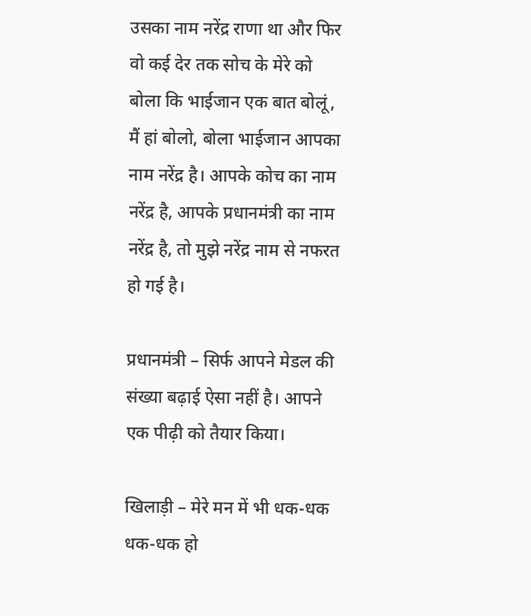उसका नाम नरेंद्र राणा था और फिर वो कई देर तक सोच के मेरे को बोला कि भाईजान एक बात बोलूं, मैं हां बोलो, बोला भाईजान आपका नाम नरेंद्र है। आपके कोच का नाम नरेंद्र है, आपके प्रधानमंत्री का नाम नरेंद्र है, तो मुझे नरेंद्र नाम से नफरत हो गई है।

प्रधानमंत्री – सिर्फ आपने मेडल की संख्या बढ़ाई ऐसा नहीं है। आपने एक पीढ़ी को तैयार किया।

खिलाड़ी – मेरे मन में भी धक-धक धक-धक हो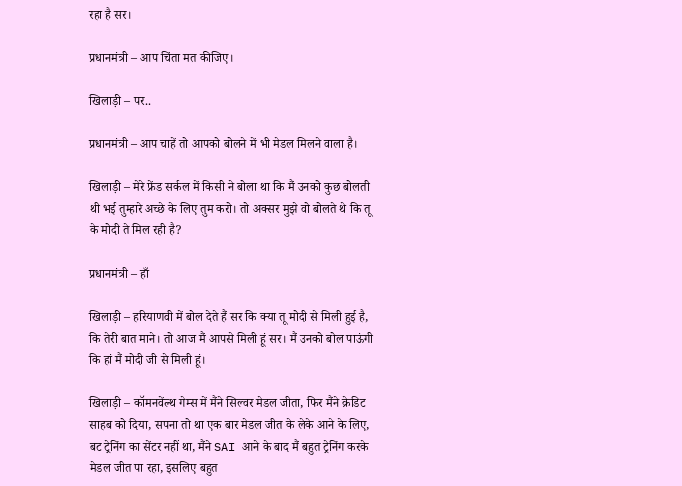रहा है सर।

प्रधानमंत्री – आप चिंता मत कीजिए।

खिलाड़ी – पर..

प्रधानमंत्री – आप चाहें तो आपको बोलने में भी मेडल मिलने वाला है।

खिलाड़ी – मेरे फ्रेंड सर्कल में किसी ने बोला था कि मैं उनको कुछ बोलती थी भई तुम्हारे अच्छे के लिए तुम करो। तो अक्सर मुझे वो बोलते थे कि तू के मोदी ते मिल रही है?

प्रधानमंत्री – हाँ

खिलाड़ी – हरियाणवी में बोल देते हैं सर कि क्या तू मोदी से मिली हुई है, कि तेरी बात माने। तो आज मैं आपसे मिली हूं सर। मैं उनको बोल पाऊंगी कि हां मैं मोदी जी से मिली हूं।

खिलाड़ी – कॉमनवेंल्थ गेम्स में मैंने सिल्वर मेडल जीता, फिर मैंने क्रेडिट साहब को दिया, सपना तो था एक बार मेडल जीत के लेके आने के लिए, बट ट्रेनिंग का सेंटर नहीं था, मैंने SAI आने के बाद मैं बहुत ट्रेनिंग करके मेडल जीत पा रहा, इसलिए बहुत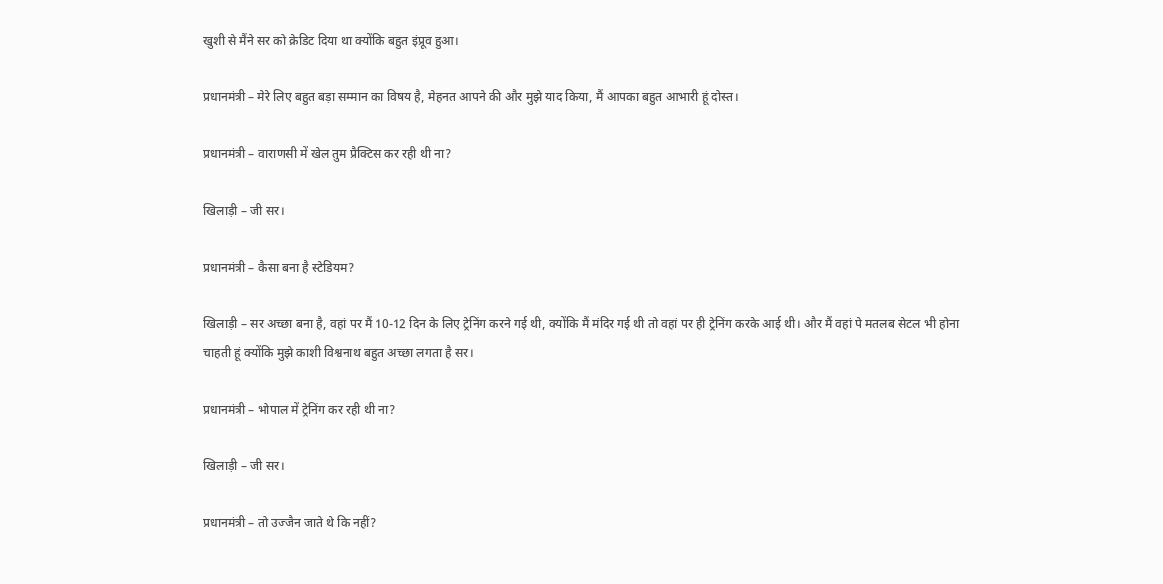खुशी से मैंने सर को क्रेडिट दिया था क्योंकि बहुत इंप्रूव हुआ।

प्रधानमंत्री – मेरे लिए बहुत बड़ा सम्मान का विषय है, मेहनत आपने की और मुझे याद किया, मैं आपका बहुत आभारी हूं दोस्त।

प्रधानमंत्री – वाराणसी में खेल तुम प्रैक्टिस कर रही थी ना?

खिलाड़ी – जी सर।

प्रधानमंत्री – कैसा बना है स्टेडियम?

खिलाड़ी – सर अच्छा बना है, वहां पर मैं 10-12 दिन के लिए ट्रेनिंग करने गई थी, क्योंकि मैं मंदिर गई थी तो वहां पर ही ट्रेनिंग करके आई थी। और मैं वहां पे मतलब सेटल भी होना चाहती हूं क्योंकि मुझे काशी विश्वनाथ बहुत अच्छा लगता है सर।

प्रधानमंत्री – भोपाल में ट्रेनिंग कर रही थी ना?

खिलाड़ी – जी सर।

प्रधानमंत्री – तो उज्जैन जाते थे कि नहीं?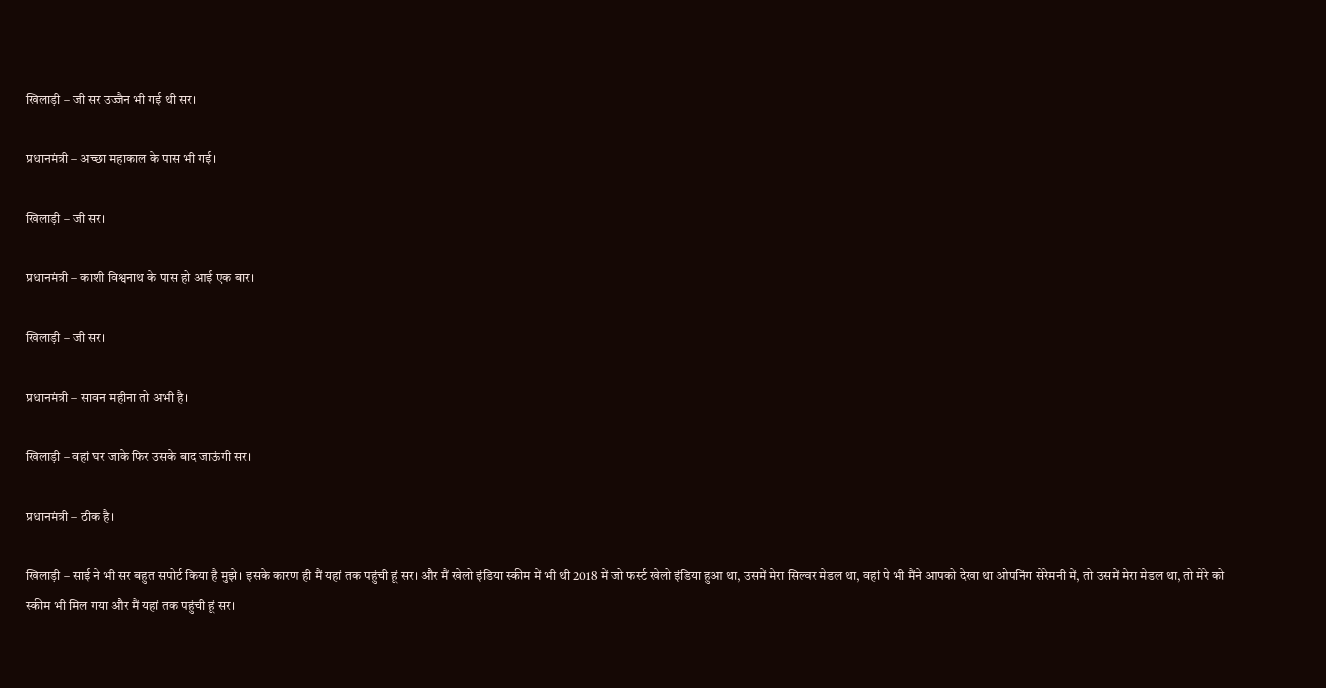खिलाड़ी – जी सर उज्जैन भी गई थी सर।

प्रधानमंत्री – अच्छा महाकाल के पास भी गई।

खिलाड़ी – जी सर।

प्रधानमंत्री – काशी विश्वनाथ के पास हो आई एक बार।

खिलाड़ी – जी सर।

प्रधानमंत्री – सावन महीना तो अभी है।

खिलाड़ी – वहां घर जाके फिर उसके बाद जाऊंगी सर।

प्रधानमंत्री – ठीक है।

खिलाड़ी – साई ने भी सर बहुत सपोर्ट किया है मुझे। इसके कारण ही मैं यहां तक पहुंची हूं सर। और मैं खेलो इंडिया स्कीम में भी थी 2018 में जो फर्स्ट खेलो इंडिया हुआ था, उसमें मेरा सिल्वर मेडल था, वहां पे भी मैंने आपको देखा था ओपनिंग सेरेमनी में, तो उसमें मेरा मेडल था, तो मेरे को स्कीम भी मिल गया और मैं यहां तक पहुंची हूं सर।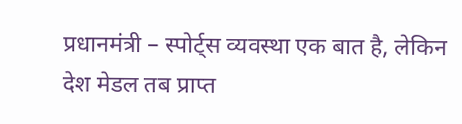प्रधानमंत्री – स्पोर्ट्स व्यवस्था एक बात है, लेकिन देश मेडल तब प्राप्त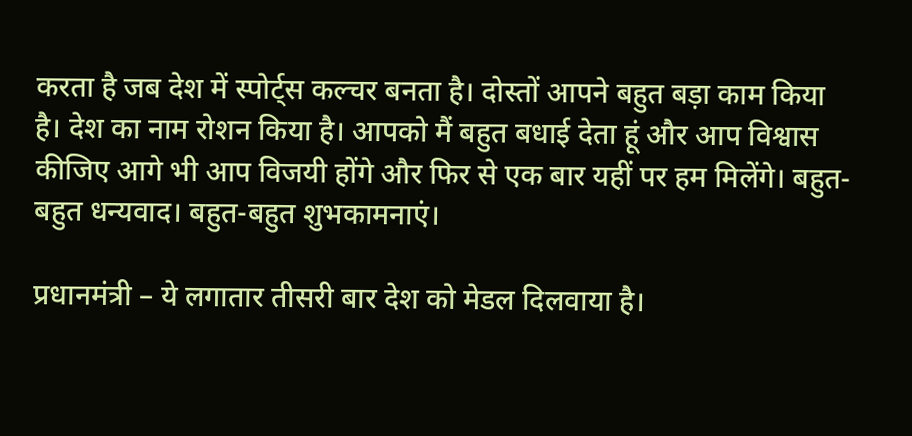करता है जब देश में स्पोर्ट्स कल्चर बनता है। दोस्तों आपने बहुत बड़ा काम किया है। देश का नाम रोशन किया है। आपको मैं बहुत बधाई देता हूं और आप विश्वास कीजिए आगे भी आप विजयी होंगे और फिर से एक बार यहीं पर हम मिलेंगे। बहुत-बहुत धन्यवाद। बहुत-बहुत शुभकामनाएं।

प्रधानमंत्री – ये लगातार तीसरी बार देश को मेडल दिलवाया है।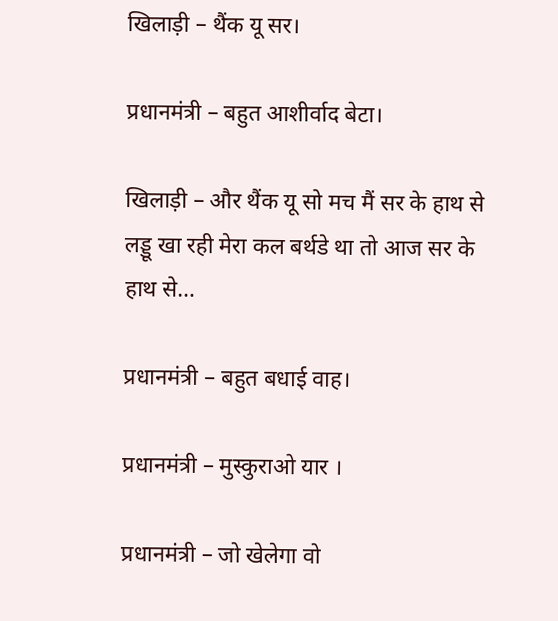खिलाड़ी – थैंक यू सर।

प्रधानमंत्री – बहुत आशीर्वाद बेटा।

खिलाड़ी – और थैंक यू सो मच मैं सर के हाथ से लड्डू खा रही मेरा कल बर्थडे था तो आज सर के हाथ से…

प्रधानमंत्री – बहुत बधाई वाह।

प्रधानमंत्री – मुस्कुराओ यार ।

प्रधानमंत्री – जो खेलेगा वो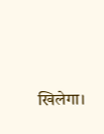खिलेगा।